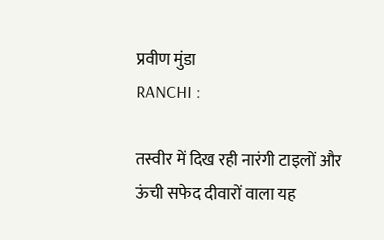प्रवीण मुंडा
RANCHI :

तस्वीर में दिख रही नारंगी टाइलों और ऊंची सफेद दीवारों वाला यह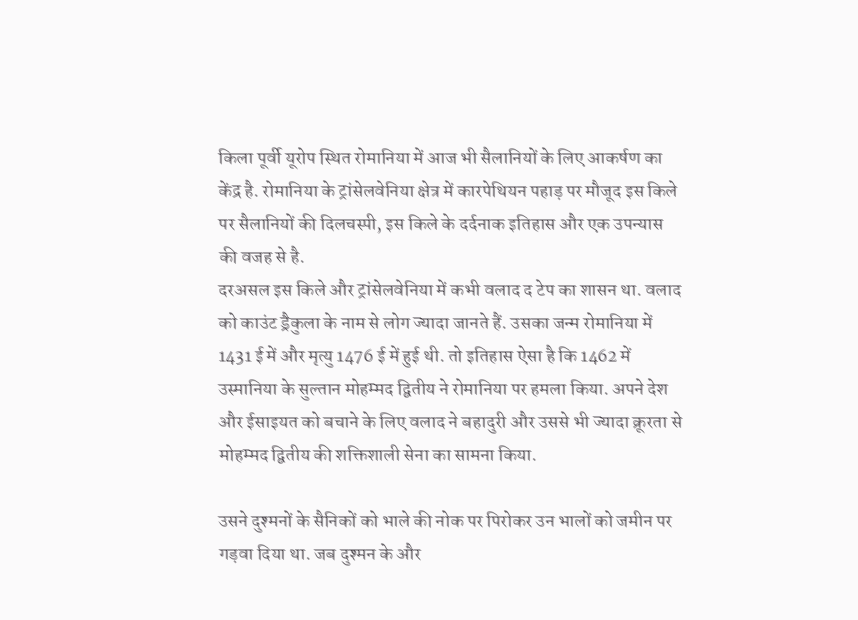किला पूर्वी यूरोप स्थित रोमानिया में आज भी सैलानियों के लिए आकर्षण का केंद्र है. रोमानिया के ट्रांसेलवेनिया क्षेत्र में कारपेथियन पहाड़ पर मौजूद इस किले पर सैलानियों की दिलचस्पी, इस किले के दर्दनाक इतिहास और एक उपन्यास की वजह से है.
दरअसल इस किले और ट्रांसेलवेनिया में कभी वलाद द टेप का शासन था. वलाद को काउंट ड्रैकुला के नाम से लोग ज्यादा जानते हैं. उसका जन्म रोमानिया में 1431 ई में और मृत्यु 1476 ई में हुई थी. तो इतिहास ऐसा है कि 1462 में उस्मानिया के सुल्तान मोहम्मद द्वितीय ने रोमानिया पर हमला किया. अपने देश और ईसाइयत को बचाने के लिए वलाद ने बहादुरी और उससे भी ज्यादा क्रूरता से मोहम्मद द्वितीय की शक्तिशाली सेना का सामना किया.

उसने दुश्मनों के सैनिकों को भाले की नोक पर पिरोकर उन भालों को जमीन पर गड़वा दिया था. जब दुश्मन के और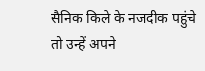सैनिक किले के नजदीक पहुंचे तो उन्हें अपने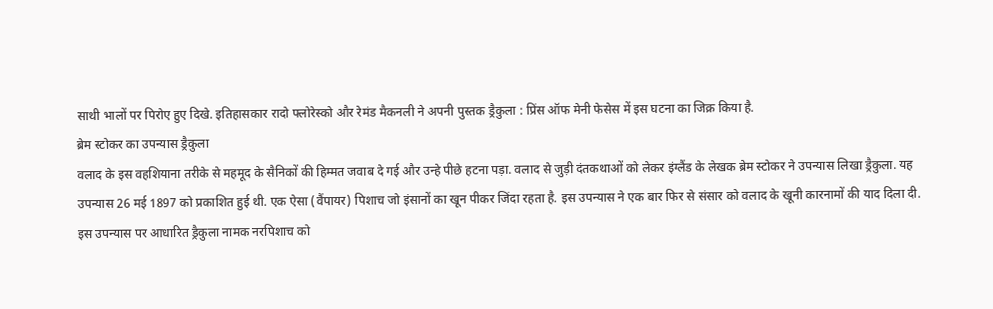साथी भालों पर पिरोए हुए दिखे. इतिहासकार रादो फ्लोरेस्को और रेमंड मैकनली ने अपनी पुस्तक ड्रैकुला : प्रिंस ऑफ मेनी फेसेस में इस घटना का जिक्र किया है.
ब्रेम स्टोकर का उपन्यास ड्रैकुला
वलाद के इस वहशियाना तरीके से महमूद के सैनिकों की हिम्मत जवाब दे गई और उन्हे पीछे हटना पड़ा. वलाद से जुड़ी दंतकथाओं को लेकर इंग्लैंड के लेखक ब्रेम स्टोकर ने उपन्यास लिखा ड्रैकुला. यह उपन्यास 26 मई 1897 को प्रकाशित हुई थी. एक ऐसा (वैंपायर) पिशाच जो इंसानों का खून पीकर जिंदा रहता है. इस उपन्यास ने एक बार फिर से संसार को वलाद के खूनी कारनामों की याद दिला दी. इस उपन्यास पर आधारित ड्रैकुला नामक नरपिशाच को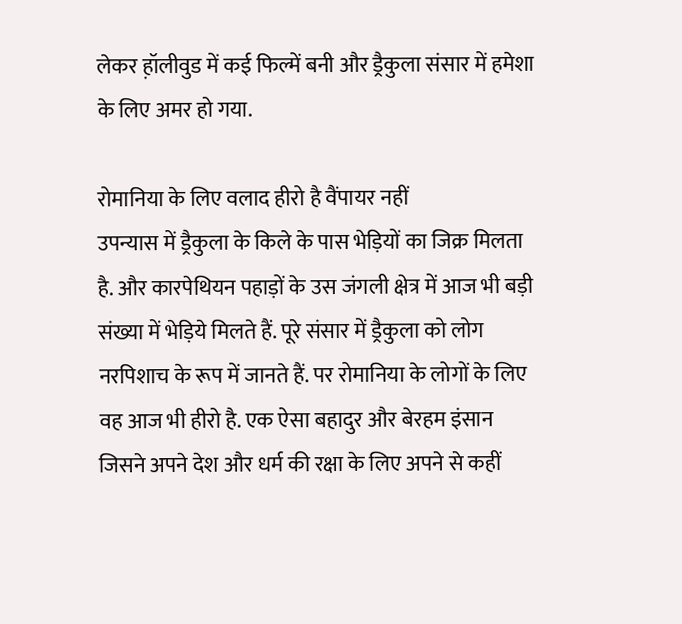लेकर ह़ॉलीवुड में कई फिल्में बनी और ड्रैकुला संसार में हमेशा के लिए अमर हो गया.

रोमानिया के लिए वलाद हीरो है वैंपायर नहीं
उपन्यास में ड्रैकुला के किले के पास भेड़ियों का जिक्र मिलता है. और कारपेथियन पहाड़ों के उस जंगली क्षेत्र में आज भी बड़ी संख्या में भेड़िये मिलते हैं. पूरे संसार में ड्रैकुला को लोग नरपिशाच के रूप में जानते हैं. पर रोमानिया के लोगों के लिए वह आज भी हीरो है. एक ऐसा बहादुर और बेरहम इंसान जिसने अपने देश और धर्म की रक्षा के लिए अपने से कहीं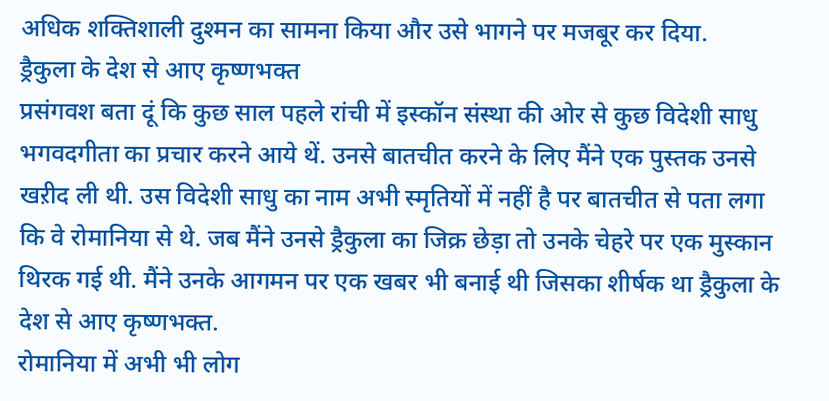अधिक शक्तिशाली दुश्मन का सामना किया और उसे भागने पर मजबूर कर दिया.
ड्रैकुला के देश से आए कृष्णभक्त
प्रसंगवश बता दूं कि कुछ साल पहले रांची में इस्कॉन संस्था की ओर से कुछ विदेशी साधु भगवदगीता का प्रचार करने आये थें. उनसे बातचीत करने के लिए मैंने एक पुस्तक उनसे खऱीद ली थी. उस विदेशी साधु का नाम अभी स्मृतियों में नहीं है पर बातचीत से पता लगा कि वे रोमानिया से थे. जब मैंने उनसे ड्रैकुला का जिक्र छेड़ा तो उनके चेहरे पर एक मुस्कान थिरक गई थी. मैंने उनके आगमन पर एक खबर भी बनाई थी जिसका शीर्षक था ड्रैकुला के देश से आए कृष्णभक्त.
रोमानिया में अभी भी लोग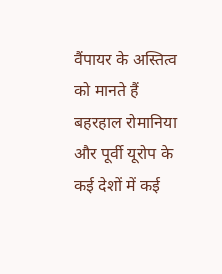वैंपायर के अस्तित्व को मानते हैं
बहरहाल रोमानिया और पूर्वी यूरोप के कई देशों में कई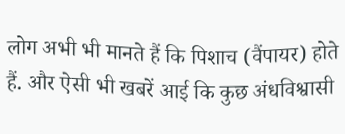लोग अभी भी मानते हैं कि पिशाच (वैंपायर) होते हैं. और ऐसी भी खबरें आई कि कुछ अंधविश्वासी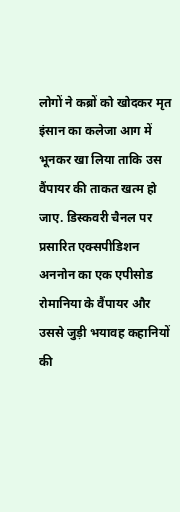लोगों ने कब्रों को खोदकर मृत इंसान का कलेजा आग में भूनकर खा लिया ताकि उस वैंपायर की ताकत खत्म हो जाए. डिस्कवरी चैनल पर प्रसारित एक्सपीडिशन अननोन का एक एपीसोड रोमानिया के वैंपायर और उससे जुड़ी भयावह कहानियों की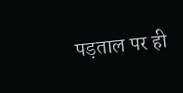पड़ताल पर ही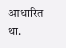आधारित था.